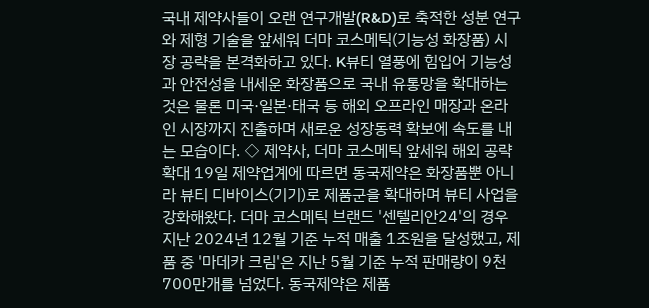국내 제약사들이 오랜 연구개발(R&D)로 축적한 성분 연구와 제형 기술을 앞세워 더마 코스메틱(기능성 화장품) 시장 공략을 본격화하고 있다. K뷰티 열풍에 힘입어 기능성과 안전성을 내세운 화장품으로 국내 유통망을 확대하는 것은 물론 미국·일본·태국 등 해외 오프라인 매장과 온라인 시장까지 진출하며 새로운 성장동력 확보에 속도를 내는 모습이다. ◇ 제약사, 더마 코스메틱 앞세워 해외 공략 확대 19일 제약업계에 따르면 동국제약은 화장품뿐 아니라 뷰티 디바이스(기기)로 제품군을 확대하며 뷰티 사업을 강화해왔다. 더마 코스메틱 브랜드 '센텔리안24'의 경우 지난 2024년 12월 기준 누적 매출 1조원을 달성했고, 제품 중 '마데카 크림'은 지난 5월 기준 누적 판매량이 9천700만개를 넘었다. 동국제약은 제품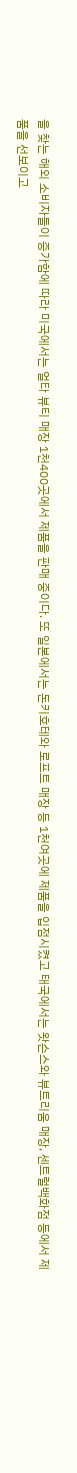을 찾는 해외 소비자들이 증가함에 따라 미국에서는 얼타 뷰티 매장 1천400곳에서 제품을 판매 중이다. 또 일본에서는 돈키호테와 로프트 매장 등 1천여곳에 제품을 입점시켰고 태국에서는 왓슨스와 뷰트리움 매장, 센트럴백화점 등에서 제품을 선보이고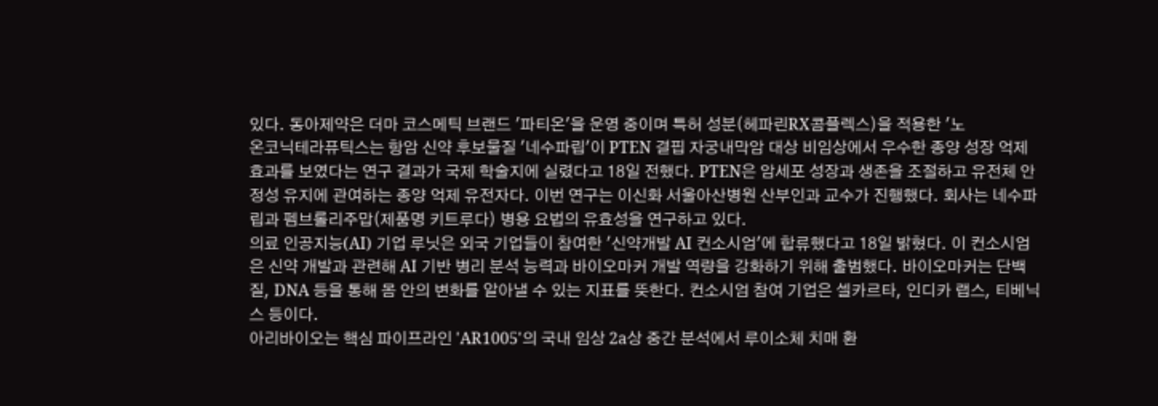있다. 동아제약은 더마 코스메틱 브랜드 '파티온'을 운영 중이며 특허 성분(헤파린RX콤플렉스)을 적용한 '노
온코닉테라퓨틱스는 항암 신약 후보물질 '네수파립'이 PTEN 결핍 자궁내막암 대상 비임상에서 우수한 종양 성장 억제 효과를 보였다는 연구 결과가 국제 학술지에 실렸다고 18일 전했다. PTEN은 암세포 성장과 생존을 조절하고 유전체 안정성 유지에 관여하는 종양 억제 유전자다. 이번 연구는 이신화 서울아산병원 산부인과 교수가 진행했다. 회사는 네수파립과 펨브롤리주맙(제품명 키트루다) 병용 요법의 유효성을 연구하고 있다.
의료 인공지능(AI) 기업 루닛은 외국 기업들이 참여한 '신약개발 AI 컨소시엄'에 합류했다고 18일 밝혔다. 이 컨소시엄은 신약 개발과 관련해 AI 기반 병리 분석 능력과 바이오마커 개발 역량을 강화하기 위해 출범했다. 바이오마커는 단백질, DNA 등을 통해 몸 안의 변화를 알아낼 수 있는 지표를 뜻한다. 컨소시엄 참여 기업은 셀카르타, 인디카 랩스, 티베닉스 등이다.
아리바이오는 핵심 파이프라인 'AR1005'의 국내 임상 2a상 중간 분석에서 루이소체 치매 환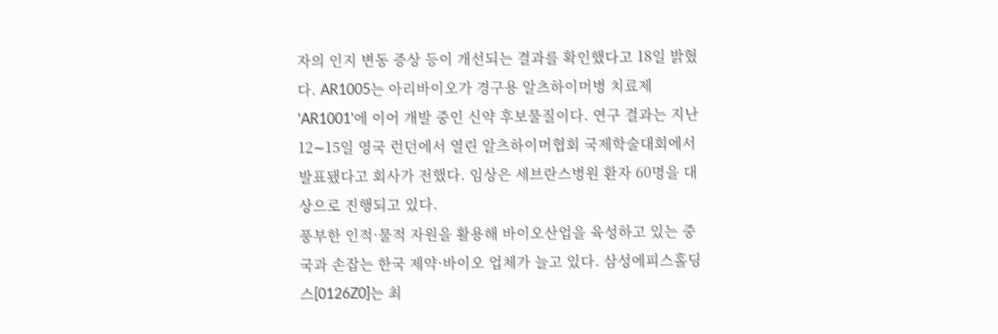자의 인지 변동 증상 등이 개선되는 결과를 확인했다고 18일 밝혔다. AR1005는 아리바이오가 경구용 알츠하이머병 치료제 'AR1001'에 이어 개발 중인 신약 후보물질이다. 연구 결과는 지난 12∼15일 영국 런던에서 열린 알츠하이머협회 국제학술대회에서 발표됐다고 회사가 전했다. 임상은 세브란스병원 환자 60명을 대상으로 진행되고 있다.
풍부한 인적·물적 자원을 활용해 바이오산업을 육성하고 있는 중국과 손잡는 한국 제약·바이오 업체가 늘고 있다. 삼성에피스홀딩스[0126Z0]는 최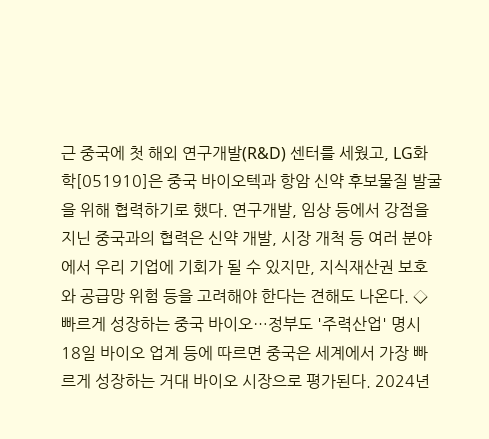근 중국에 첫 해외 연구개발(R&D) 센터를 세웠고, LG화학[051910]은 중국 바이오텍과 항암 신약 후보물질 발굴을 위해 협력하기로 했다. 연구개발, 임상 등에서 강점을 지닌 중국과의 협력은 신약 개발, 시장 개척 등 여러 분야에서 우리 기업에 기회가 될 수 있지만, 지식재산권 보호와 공급망 위험 등을 고려해야 한다는 견해도 나온다. ◇ 빠르게 성장하는 중국 바이오…정부도 '주력산업' 명시 18일 바이오 업계 등에 따르면 중국은 세계에서 가장 빠르게 성장하는 거대 바이오 시장으로 평가된다. 2024년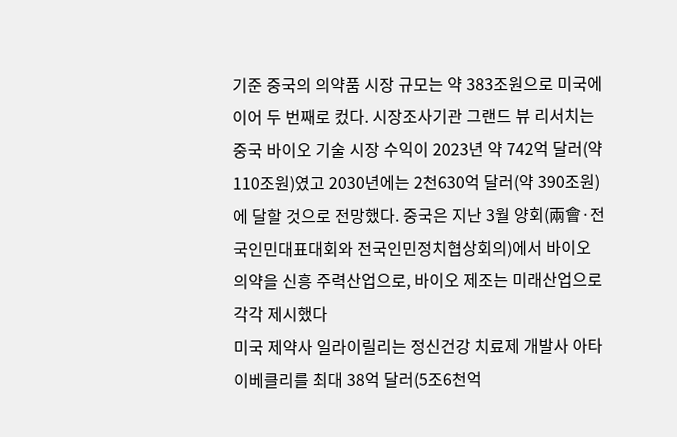기준 중국의 의약품 시장 규모는 약 383조원으로 미국에 이어 두 번째로 컸다. 시장조사기관 그랜드 뷰 리서치는 중국 바이오 기술 시장 수익이 2023년 약 742억 달러(약 110조원)였고 2030년에는 2천630억 달러(약 390조원)에 달할 것으로 전망했다. 중국은 지난 3월 양회(兩會·전국인민대표대회와 전국인민정치협상회의)에서 바이오 의약을 신흥 주력산업으로, 바이오 제조는 미래산업으로 각각 제시했다
미국 제약사 일라이릴리는 정신건강 치료제 개발사 아타이베클리를 최대 38억 달러(5조6천억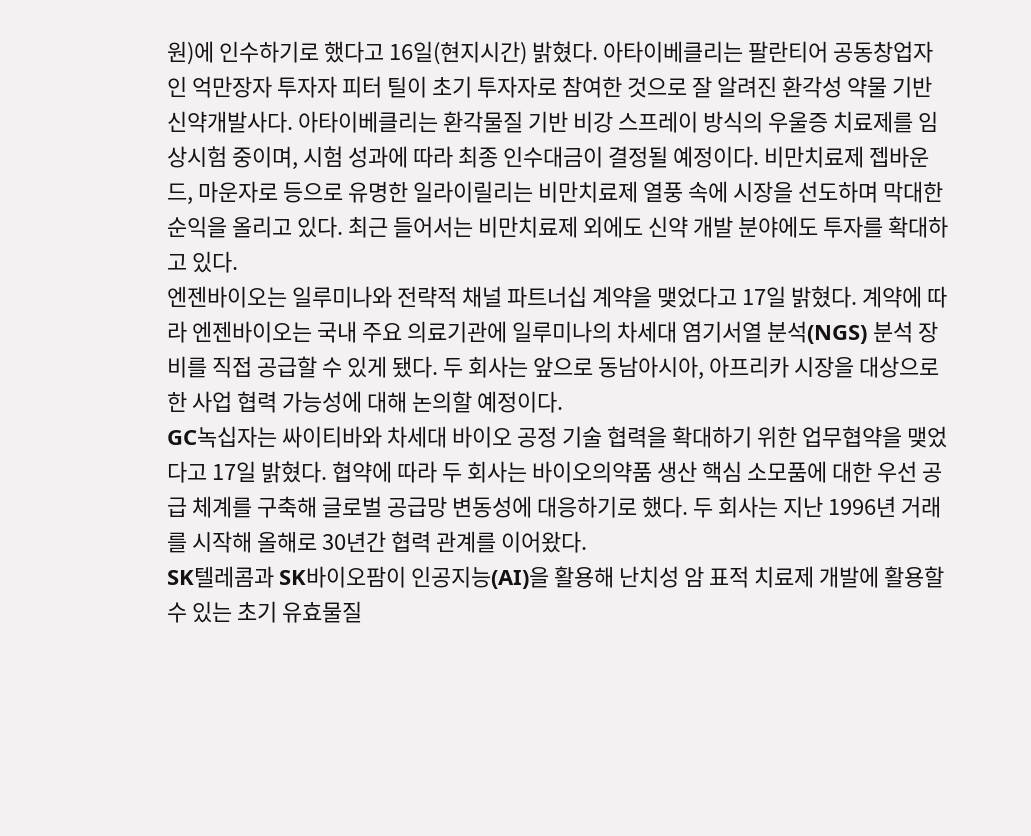원)에 인수하기로 했다고 16일(현지시간) 밝혔다. 아타이베클리는 팔란티어 공동창업자인 억만장자 투자자 피터 틸이 초기 투자자로 참여한 것으로 잘 알려진 환각성 약물 기반 신약개발사다. 아타이베클리는 환각물질 기반 비강 스프레이 방식의 우울증 치료제를 임상시험 중이며, 시험 성과에 따라 최종 인수대금이 결정될 예정이다. 비만치료제 젭바운드, 마운자로 등으로 유명한 일라이릴리는 비만치료제 열풍 속에 시장을 선도하며 막대한 순익을 올리고 있다. 최근 들어서는 비만치료제 외에도 신약 개발 분야에도 투자를 확대하고 있다.
엔젠바이오는 일루미나와 전략적 채널 파트너십 계약을 맺었다고 17일 밝혔다. 계약에 따라 엔젠바이오는 국내 주요 의료기관에 일루미나의 차세대 염기서열 분석(NGS) 분석 장비를 직접 공급할 수 있게 됐다. 두 회사는 앞으로 동남아시아, 아프리카 시장을 대상으로 한 사업 협력 가능성에 대해 논의할 예정이다.
GC녹십자는 싸이티바와 차세대 바이오 공정 기술 협력을 확대하기 위한 업무협약을 맺었다고 17일 밝혔다. 협약에 따라 두 회사는 바이오의약품 생산 핵심 소모품에 대한 우선 공급 체계를 구축해 글로벌 공급망 변동성에 대응하기로 했다. 두 회사는 지난 1996년 거래를 시작해 올해로 30년간 협력 관계를 이어왔다.
SK텔레콤과 SK바이오팜이 인공지능(AI)을 활용해 난치성 암 표적 치료제 개발에 활용할 수 있는 초기 유효물질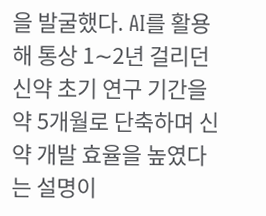을 발굴했다. AI를 활용해 통상 1∼2년 걸리던 신약 초기 연구 기간을 약 5개월로 단축하며 신약 개발 효율을 높였다는 설명이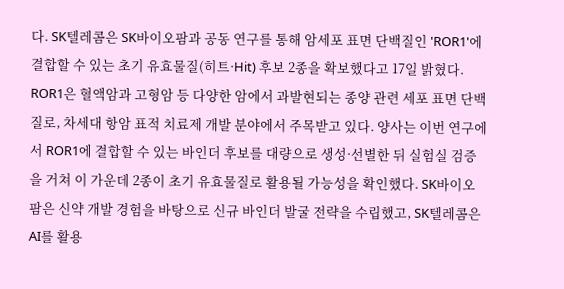다. SK텔레콤은 SK바이오팜과 공동 연구를 통해 암세포 표면 단백질인 'ROR1'에 결합할 수 있는 초기 유효물질(히트·Hit) 후보 2종을 확보했다고 17일 밝혔다. ROR1은 혈액암과 고형암 등 다양한 암에서 과발현되는 종양 관련 세포 표면 단백질로, 차세대 항암 표적 치료제 개발 분야에서 주목받고 있다. 양사는 이번 연구에서 ROR1에 결합할 수 있는 바인더 후보를 대량으로 생성·선별한 뒤 실험실 검증을 거쳐 이 가운데 2종이 초기 유효물질로 활용될 가능성을 확인했다. SK바이오팜은 신약 개발 경험을 바탕으로 신규 바인더 발굴 전략을 수립했고, SK텔레콤은 AI를 활용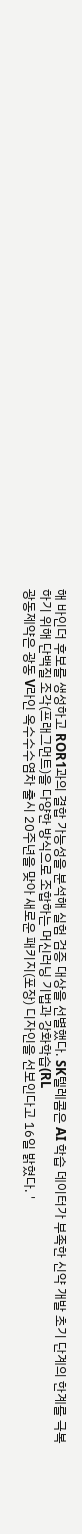해 바인더 후보를 생성하고 ROR1과의 결합 가능성을 분석해 실험 검증 대상을 선별했다. SK텔레콤은 AI 학습 데이터가 부족한 신약 개발 초기 단계의 한계를 극복하기 위해 단백질 조각(프래그먼트)을 다양한 방식으로 조합하는 머신러닝 기법과 강화학습(RL
광동제약은 광동 V라인 옥수수수염차 출시 20주년을 맞아 새로운 패키지(포장) 디자인을 선보인다고 16일 밝혔다. '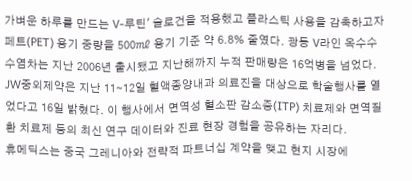가벼운 하루를 만드는 V-루틴' 슬로건을 적용했고 플라스틱 사용을 감축하고자 페트(PET) 용기 중량을 500㎖ 용기 기준 약 6.8% 줄였다. 광동 V라인 옥수수수염차는 지난 2006년 출시됐고 지난해까지 누적 판매량은 16억병을 넘었다.
JW중외제약은 지난 11∼12일 혈액종양내과 의료진을 대상으로 학술행사를 열었다고 16일 밝혔다. 이 행사에서 면역성 혈소판 감소증(ITP) 치료제와 면역질환 치료제 등의 최신 연구 데이터와 진료 현장 경험을 공유하는 자리다.
휴메딕스는 중국 그레니아와 전략적 파트너십 계약을 맺고 현지 시장에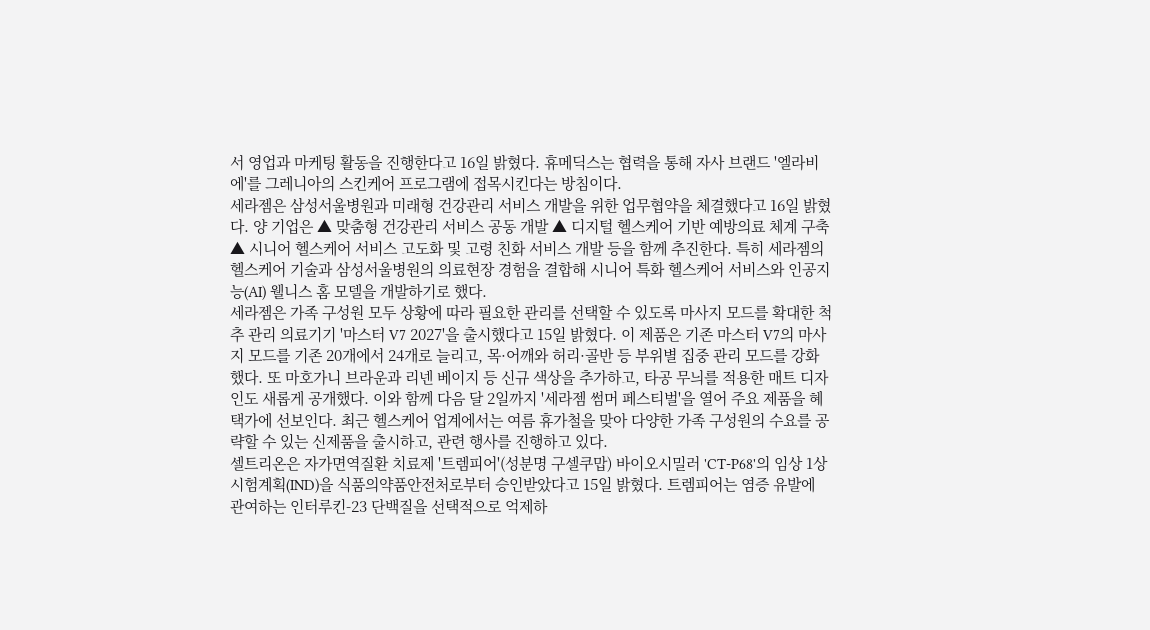서 영업과 마케팅 활동을 진행한다고 16일 밝혔다. 휴메딕스는 협력을 통해 자사 브랜드 '엘라비에'를 그레니아의 스킨케어 프로그램에 접목시킨다는 방침이다.
세라젬은 삼성서울병원과 미래형 건강관리 서비스 개발을 위한 업무협약을 체결했다고 16일 밝혔다. 양 기업은 ▲ 맞춤형 건강관리 서비스 공동 개발 ▲ 디지털 헬스케어 기반 예방의료 체계 구축 ▲ 시니어 헬스케어 서비스 고도화 및 고령 친화 서비스 개발 등을 함께 추진한다. 특히 세라젬의 헬스케어 기술과 삼성서울병원의 의료현장 경험을 결합해 시니어 특화 헬스케어 서비스와 인공지능(AI) 웰니스 홈 모델을 개발하기로 했다.
세라젬은 가족 구성원 모두 상황에 따라 필요한 관리를 선택할 수 있도록 마사지 모드를 확대한 척추 관리 의료기기 '마스터 V7 2027'을 출시했다고 15일 밝혔다. 이 제품은 기존 마스터 V7의 마사지 모드를 기존 20개에서 24개로 늘리고, 목·어깨와 허리·골반 등 부위별 집중 관리 모드를 강화했다. 또 마호가니 브라운과 리넨 베이지 등 신규 색상을 추가하고, 타공 무늬를 적용한 매트 디자인도 새롭게 공개했다. 이와 함께 다음 달 2일까지 '세라젬 썸머 페스티벌'을 열어 주요 제품을 혜택가에 선보인다. 최근 헬스케어 업계에서는 여름 휴가철을 맞아 다양한 가족 구성원의 수요를 공략할 수 있는 신제품을 출시하고, 관련 행사를 진행하고 있다.
셀트리온은 자가면역질환 치료제 '트렘피어'(성분명 구셀쿠맙) 바이오시밀러 'CT-P68'의 임상 1상 시험계획(IND)을 식품의약품안전처로부터 승인받았다고 15일 밝혔다. 트렘피어는 염증 유발에 관여하는 인터루킨-23 단백질을 선택적으로 억제하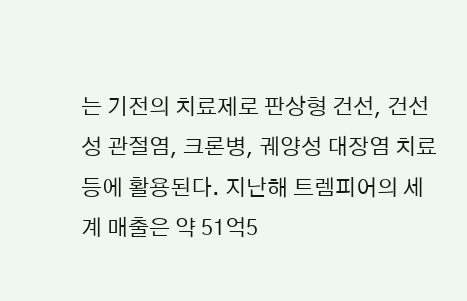는 기전의 치료제로 판상형 건선, 건선성 관절염, 크론병, 궤양성 대장염 치료 등에 활용된다. 지난해 트렘피어의 세계 매출은 약 51억5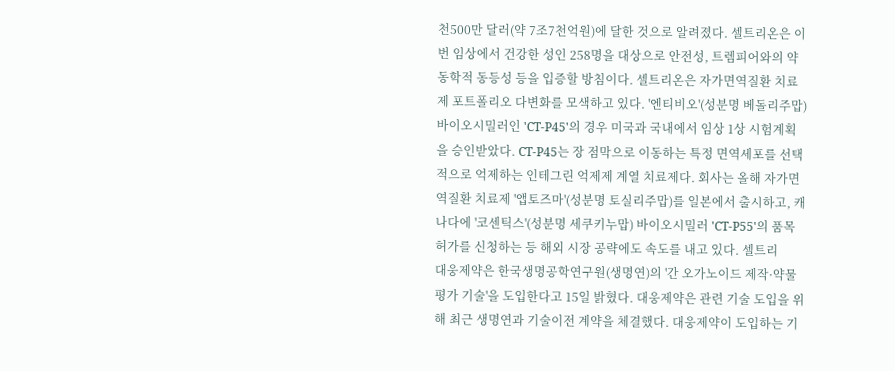천500만 달러(약 7조7천억원)에 달한 것으로 알려졌다. 셀트리온은 이번 임상에서 건강한 성인 258명을 대상으로 안전성, 트렘피어와의 약동학적 동등성 등을 입증할 방침이다. 셀트리온은 자가면역질환 치료제 포트폴리오 다변화를 모색하고 있다. '엔티비오'(성분명 베돌리주맙) 바이오시밀러인 'CT-P45'의 경우 미국과 국내에서 임상 1상 시험계획을 승인받았다. CT-P45는 장 점막으로 이동하는 특정 면역세포를 선택적으로 억제하는 인테그린 억제제 계열 치료제다. 회사는 올해 자가면역질환 치료제 '앱토즈마'(성분명 토실리주맙)를 일본에서 출시하고, 캐나다에 '코센틱스'(성분명 세쿠키누맙) 바이오시밀러 'CT-P55'의 품목 허가를 신청하는 등 해외 시장 공략에도 속도를 내고 있다. 셀트리
대웅제약은 한국생명공학연구원(생명연)의 '간 오가노이드 제작·약물평가 기술'을 도입한다고 15일 밝혔다. 대웅제약은 관련 기술 도입을 위해 최근 생명연과 기술이전 계약을 체결했다. 대웅제약이 도입하는 기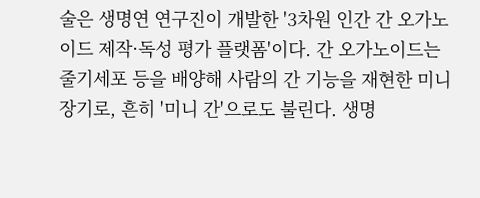술은 생명연 연구진이 개발한 '3차원 인간 간 오가노이드 제작·독성 평가 플랫폼'이다. 간 오가노이드는 줄기세포 등을 배양해 사람의 간 기능을 재현한 미니 장기로, 흔히 '미니 간'으로도 불린다. 생명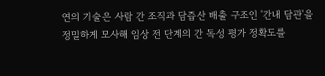연의 기술은 사람 간 조직과 담즙산 배출 구조인 '간내 담관'을 정밀하게 모사해 임상 전 단계의 간 독성 평가 정확도를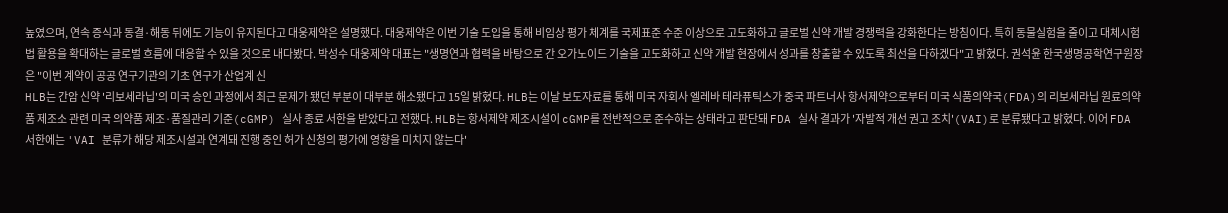높였으며, 연속 증식과 동결·해동 뒤에도 기능이 유지된다고 대웅제약은 설명했다. 대웅제약은 이번 기술 도입을 통해 비임상 평가 체계를 국제표준 수준 이상으로 고도화하고 글로벌 신약 개발 경쟁력을 강화한다는 방침이다. 특히 동물실험을 줄이고 대체시험법 활용을 확대하는 글로벌 흐름에 대응할 수 있을 것으로 내다봤다. 박성수 대웅제약 대표는 "생명연과 협력을 바탕으로 간 오가노이드 기술을 고도화하고 신약 개발 현장에서 성과를 창출할 수 있도록 최선을 다하겠다"고 밝혔다. 권석윤 한국생명공학연구원장은 "이번 계약이 공공 연구기관의 기초 연구가 산업계 신
HLB는 간암 신약 '리보세라닙'의 미국 승인 과정에서 최근 문제가 됐던 부분이 대부분 해소됐다고 15일 밝혔다. HLB는 이날 보도자료를 통해 미국 자회사 엘레바 테라퓨틱스가 중국 파트너사 항서제약으로부터 미국 식품의약국(FDA)의 리보세라닙 원료의약품 제조소 관련 미국 의약품 제조·품질관리 기준(cGMP) 실사 종료 서한을 받았다고 전했다. HLB는 항서제약 제조시설이 cGMP를 전반적으로 준수하는 상태라고 판단돼 FDA 실사 결과가 '자발적 개선 권고 조치'(VAI)로 분류됐다고 밝혔다. 이어 FDA 서한에는 'VAI 분류가 해당 제조시설과 연계돼 진행 중인 허가 신청의 평가에 영향을 미치지 않는다'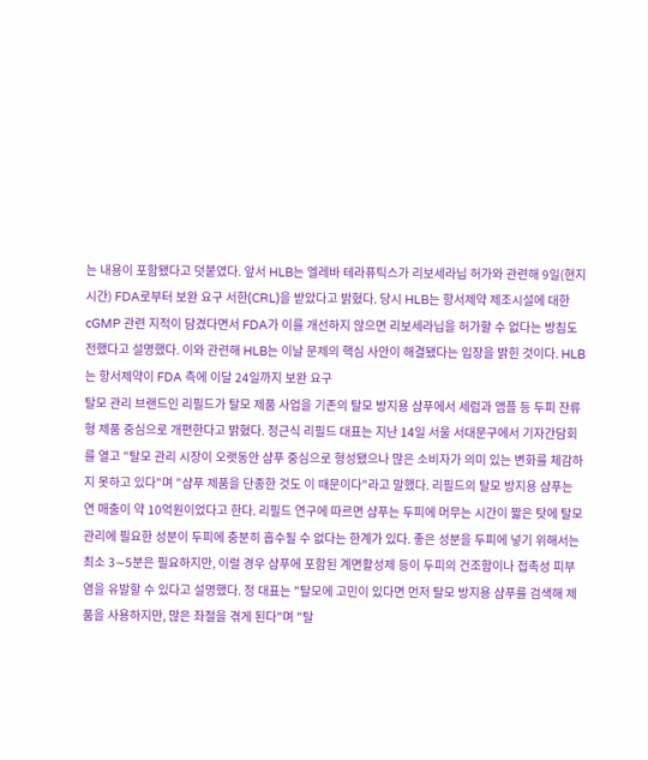는 내용이 포함됐다고 덧붙였다. 앞서 HLB는 엘레바 테라퓨틱스가 리보세라닙 허가와 관련해 9일(현지시간) FDA로부터 보완 요구 서한(CRL)을 받았다고 밝혔다. 당시 HLB는 항서제약 제조시설에 대한 cGMP 관련 지적이 담겼다면서 FDA가 이를 개선하지 않으면 리보세라닙을 허가할 수 없다는 방침도 전했다고 설명했다. 이와 관련해 HLB는 이날 문제의 핵심 사안이 해결됐다는 입장을 밝힌 것이다. HLB는 항서제약이 FDA 측에 이달 24일까지 보완 요구
탈모 관리 브랜드인 리필드가 탈모 제품 사업을 기존의 탈모 방지용 샴푸에서 세럼과 앰플 등 두피 잔류형 제품 중심으로 개편한다고 밝혔다. 정근식 리필드 대표는 지난 14일 서울 서대문구에서 기자간담회를 열고 "탈모 관리 시장이 오랫동안 샴푸 중심으로 형성됐으나 많은 소비자가 의미 있는 변화를 체감하지 못하고 있다"며 "샴푸 제품을 단종한 것도 이 때문이다"라고 말했다. 리필드의 탈모 방지용 샴푸는 연 매출이 약 10억원이었다고 한다. 리필드 연구에 따르면 샴푸는 두피에 머무는 시간이 짧은 탓에 탈모 관리에 필요한 성분이 두피에 충분히 흡수될 수 없다는 한계가 있다. 좋은 성분을 두피에 넣기 위해서는 최소 3∼5분은 필요하지만, 이럴 경우 샴푸에 포함된 계면활성제 등이 두피의 건조함이나 접촉성 피부염을 유발할 수 있다고 설명했다. 정 대표는 "탈모에 고민이 있다면 먼저 탈모 방지용 샴푸를 검색해 제품을 사용하지만, 많은 좌절을 겪게 된다"며 "탈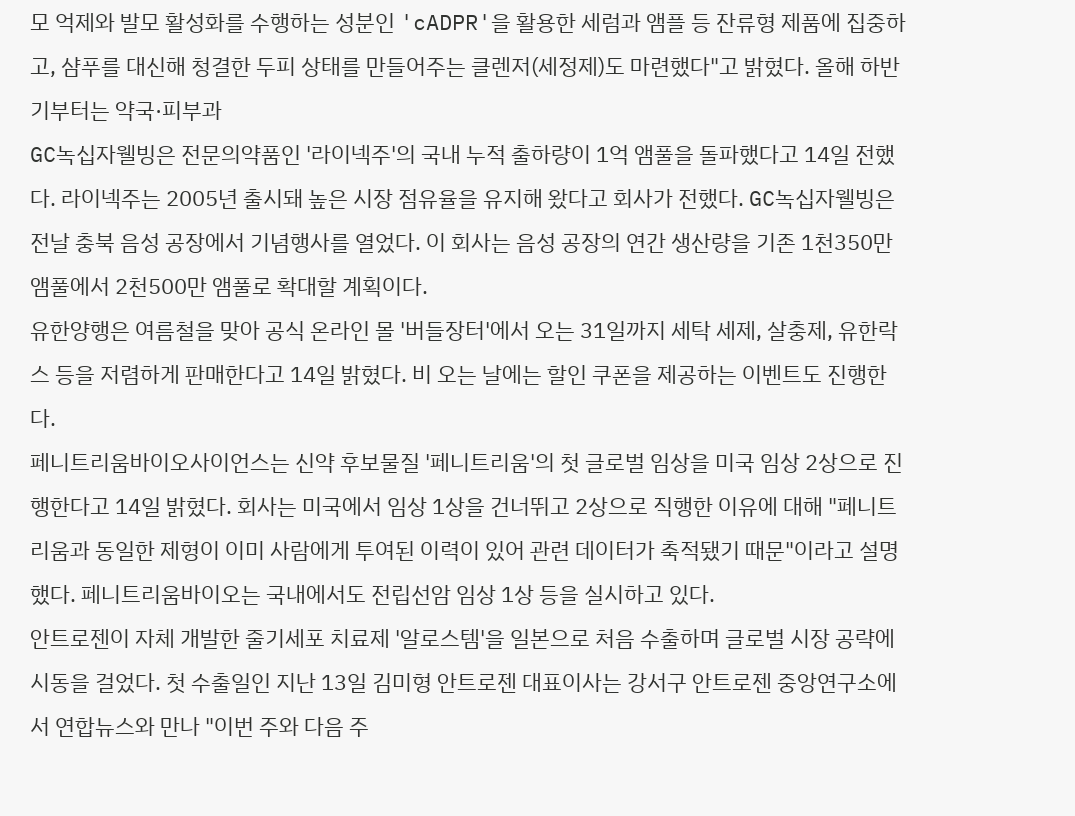모 억제와 발모 활성화를 수행하는 성분인 'cADPR'을 활용한 세럼과 앰플 등 잔류형 제품에 집중하고, 샴푸를 대신해 청결한 두피 상태를 만들어주는 클렌저(세정제)도 마련했다"고 밝혔다. 올해 하반기부터는 약국·피부과
GC녹십자웰빙은 전문의약품인 '라이넥주'의 국내 누적 출하량이 1억 앰풀을 돌파했다고 14일 전했다. 라이넥주는 2005년 출시돼 높은 시장 점유율을 유지해 왔다고 회사가 전했다. GC녹십자웰빙은 전날 충북 음성 공장에서 기념행사를 열었다. 이 회사는 음성 공장의 연간 생산량을 기존 1천350만 앰풀에서 2천500만 앰풀로 확대할 계획이다.
유한양행은 여름철을 맞아 공식 온라인 몰 '버들장터'에서 오는 31일까지 세탁 세제, 살충제, 유한락스 등을 저렴하게 판매한다고 14일 밝혔다. 비 오는 날에는 할인 쿠폰을 제공하는 이벤트도 진행한다.
페니트리움바이오사이언스는 신약 후보물질 '페니트리움'의 첫 글로벌 임상을 미국 임상 2상으로 진행한다고 14일 밝혔다. 회사는 미국에서 임상 1상을 건너뛰고 2상으로 직행한 이유에 대해 "페니트리움과 동일한 제형이 이미 사람에게 투여된 이력이 있어 관련 데이터가 축적됐기 때문"이라고 설명했다. 페니트리움바이오는 국내에서도 전립선암 임상 1상 등을 실시하고 있다.
안트로젠이 자체 개발한 줄기세포 치료제 '알로스템'을 일본으로 처음 수출하며 글로벌 시장 공략에 시동을 걸었다. 첫 수출일인 지난 13일 김미형 안트로젠 대표이사는 강서구 안트로젠 중앙연구소에서 연합뉴스와 만나 "이번 주와 다음 주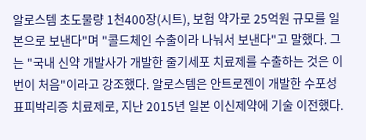알로스템 초도물량 1천400장(시트), 보험 약가로 25억원 규모를 일본으로 보낸다"며 "콜드체인 수출이라 나눠서 보낸다"고 말했다. 그는 "국내 신약 개발사가 개발한 줄기세포 치료제를 수출하는 것은 이번이 처음"이라고 강조했다. 알로스템은 안트로젠이 개발한 수포성 표피박리증 치료제로, 지난 2015년 일본 이신제약에 기술 이전했다.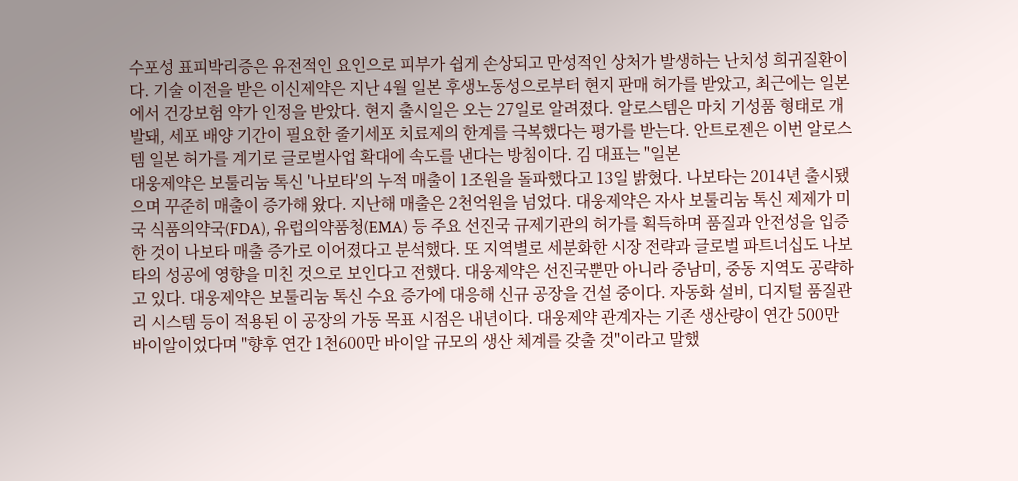수포성 표피박리증은 유전적인 요인으로 피부가 쉽게 손상되고 만성적인 상처가 발생하는 난치성 희귀질환이다. 기술 이전을 받은 이신제약은 지난 4월 일본 후생노동성으로부터 현지 판매 허가를 받았고, 최근에는 일본에서 건강보험 약가 인정을 받았다. 현지 출시일은 오는 27일로 알려졌다. 알로스템은 마치 기성품 형태로 개발돼, 세포 배양 기간이 필요한 줄기세포 치료제의 한계를 극복했다는 평가를 받는다. 안트로젠은 이번 알로스템 일본 허가를 계기로 글로벌사업 확대에 속도를 낸다는 방침이다. 김 대표는 "일본
대웅제약은 보툴리눔 톡신 '나보타'의 누적 매출이 1조원을 돌파했다고 13일 밝혔다. 나보타는 2014년 출시됐으며 꾸준히 매출이 증가해 왔다. 지난해 매출은 2천억원을 넘었다. 대웅제약은 자사 보툴리눔 톡신 제제가 미국 식품의약국(FDA), 유럽의약품청(EMA) 등 주요 선진국 규제기관의 허가를 획득하며 품질과 안전성을 입증한 것이 나보타 매출 증가로 이어졌다고 분석했다. 또 지역별로 세분화한 시장 전략과 글로벌 파트너십도 나보타의 성공에 영향을 미친 것으로 보인다고 전했다. 대웅제약은 선진국뿐만 아니라 중남미, 중동 지역도 공략하고 있다. 대웅제약은 보툴리눔 톡신 수요 증가에 대응해 신규 공장을 건설 중이다. 자동화 설비, 디지털 품질관리 시스템 등이 적용된 이 공장의 가동 목표 시점은 내년이다. 대웅제약 관계자는 기존 생산량이 연간 500만 바이알이었다며 "향후 연간 1천600만 바이알 규모의 생산 체계를 갖출 것"이라고 말했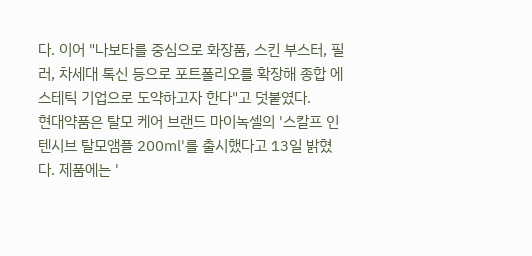다. 이어 "나보타를 중심으로 화장품, 스킨 부스터, 필러, 차세대 톡신 등으로 포트폴리오를 확장해 종합 에스테틱 기업으로 도약하고자 한다"고 덧붙였다.
현대약품은 탈모 케어 브랜드 마이녹셀의 '스칼프 인텐시브 탈모앰플 200㎖'를 출시했다고 13일 밝혔다. 제품에는 '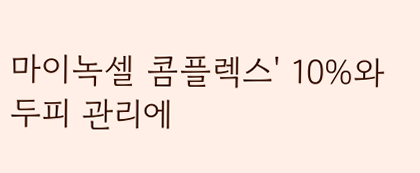마이녹셀 콤플렉스' 10%와 두피 관리에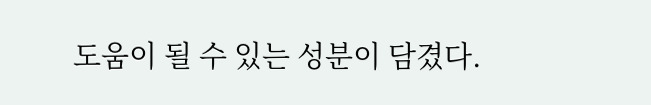도움이 될 수 있는 성분이 담겼다.